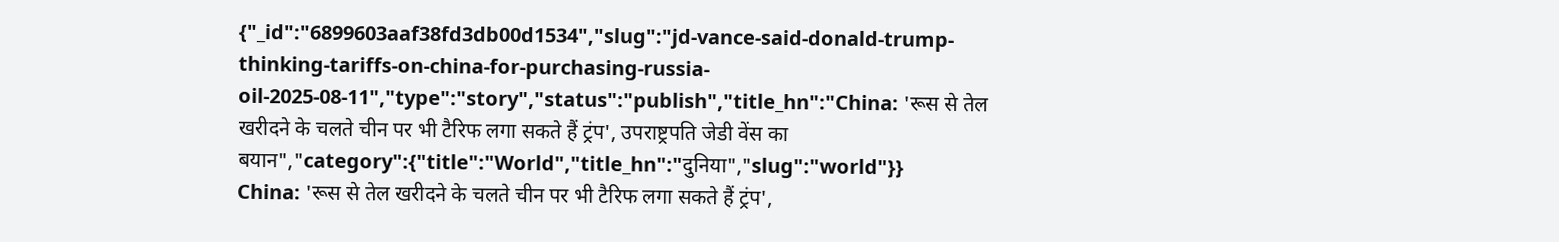{"_id":"6899603aaf38fd3db00d1534","slug":"jd-vance-said-donald-trump-thinking-tariffs-on-china-for-purchasing-russia-oil-2025-08-11","type":"story","status":"publish","title_hn":"China: 'रूस से तेल खरीदने के चलते चीन पर भी टैरिफ लगा सकते हैं ट्रंप', उपराष्ट्रपति जेडी वेंस का बयान","category":{"title":"World","title_hn":"दुनिया","slug":"world"}}
China: 'रूस से तेल खरीदने के चलते चीन पर भी टैरिफ लगा सकते हैं ट्रंप',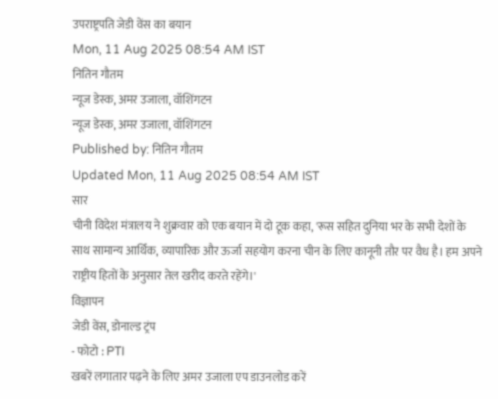उपराष्ट्रपति जेडी वेंस का बयान
Mon, 11 Aug 2025 08:54 AM IST
नितिन गौतम
न्यूज डेस्क, अमर उजाला, वॉशिंगटन
न्यूज डेस्क, अमर उजाला, वॉशिंगटन
Published by: नितिन गौतम
Updated Mon, 11 Aug 2025 08:54 AM IST
सार
चीनी विदेश मंत्रालय ने शुक्रवार को एक बयान में दो टूक कहा, 'रूस सहित दुनिया भर के सभी देशों के साथ सामान्य आर्थिक, व्यापारिक और ऊर्जा सहयोग करना चीन के लिए कानूनी तौर पर वैध है। हम अपने राष्ट्रीय हितों के अनुसार तेल खरीद करते रहेंगे।'
विज्ञापन
जेडी वेंस, डोनाल्ड ट्रंप
- फोटो : PTI
खबरें लगातार पढ़ने के लिए अमर उजाला एप डाउनलोड करें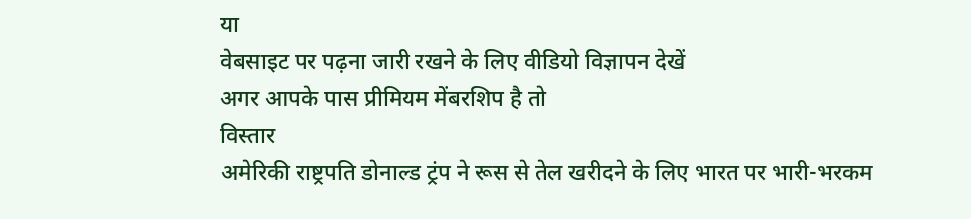या
वेबसाइट पर पढ़ना जारी रखने के लिए वीडियो विज्ञापन देखें
अगर आपके पास प्रीमियम मेंबरशिप है तो
विस्तार
अमेरिकी राष्ट्रपति डोनाल्ड ट्रंप ने रूस से तेल खरीदने के लिए भारत पर भारी-भरकम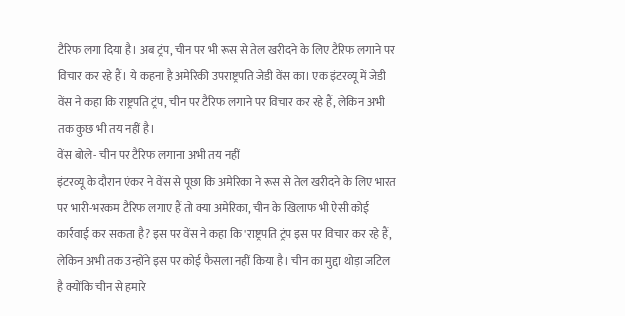टैरिफ लगा दिया है। अब ट्रंप, चीन पर भी रूस से तेल खरीदने के लिए टैरिफ लगाने पर विचार कर रहे हैं। ये कहना है अमेरिकी उपराष्ट्रपति जेडी वेंस का। एक इंटरव्यू में जेडी वेंस ने कहा कि राष्ट्रपति ट्रंप, चीन पर टैरिफ लगाने पर विचार कर रहे हैं, लेकिन अभी तक कुछ भी तय नहीं है।
वेंस बोले- चीन पर टैरिफ लगाना अभी तय नहीं
इंटरव्यू के दौरान एंकर ने वेंस से पूछा कि अमेरिका ने रूस से तेल खरीदने के लिए भारत पर भारी-भरकम टैरिफ लगाए हैं तो क्या अमेरिका, चीन के खिलाफ भी ऐसी कोई कार्रवाई कर सकता है? इस पर वेंस ने कहा कि 'राष्ट्रपति ट्रंप इस पर विचार कर रहे हैं, लेकिन अभी तक उन्होंने इस पर कोई फैसला नहीं किया है। चीन का मुद्दा थोड़ा जटिल है क्योंकि चीन से हमारे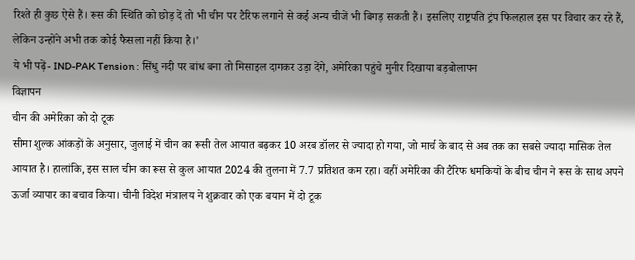रिश्ते ही कुछ ऐसे हैं। रूस की स्थिति को छोड़ दें तो भी चीन पर टैरिफ लगाने से कई अन्य चीजें भी बिगड़ सकती हैं। इसलिए राष्ट्रपति ट्रंप फिलहाल इस पर विचार कर रहे हैं, लेकिन उन्होंने अभी तक कोई फैसला नहीं किया है।'
ये भी पढ़ें- IND-PAK Tension : सिंधु नदी पर बांध बना तो मिसाइल दागकर उड़ा देंगे, अमेरिका पहुंचे मुनीर दिखाया बड़बोलापन
विज्ञापन
चीन की अमेरिका को दो टूक
सीमा शुल्क आंकड़ों के अनुसार, जुलाई में चीन का रूसी तेल आयात बढ़कर 10 अरब डॉलर से ज्यादा हो गया, जो मार्च के बाद से अब तक का सबसे ज्यादा मासिक तेल आयात है। हालांकि, इस साल चीन का रूस से कुल आयात 2024 की तुलना में 7.7 प्रतिशत कम रहा। वहीं अमेरिका की टैरिफ धमकियों के बीच चीन ने रूस के साथ अपने ऊर्जा व्यापार का बचाव किया। चीनी विदेश मंत्रालय ने शुक्रवार को एक बयान में दो टूक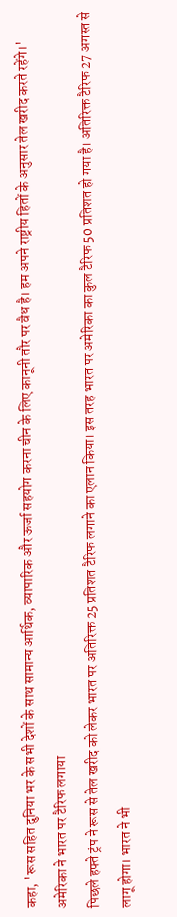कहा, 'रूस सहित दुनिया भर के सभी देशों के साथ सामान्य आर्थिक, व्यापारिक और ऊर्जा सहयोग करना चीन के लिए कानूनी तौर पर वैध है। हम अपने राष्ट्रीय हितों के अनुसार तेल खरीद करते रहेंगे।'
अमेरिका ने भारत पर टैरिफ लगाया
पिछले हफ्ते ट्रंप ने रूस से तेल खरीद को लेकर भारत पर अतिरिक्त 25 प्रतिशत टैरिफ लगाने का एलान किया। इस तरह भारत पर अमेरिका का कुल टैरिफ 50 प्रतिशत हो गया है। अतिरिक्त टैरिफ 27 अगस्त से लागू होगा। भारत ने भी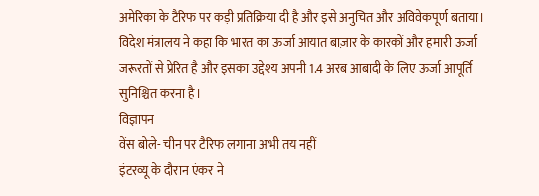अमेरिका के टैरिफ पर कड़ी प्रतिक्रिया दी है और इसे अनुचित और अविवेकपूर्ण बताया। विदेश मंत्रालय ने कहा कि भारत का ऊर्जा आयात बाज़ार के कारकों और हमारी ऊर्जा जरूरतों से प्रेरित है और इसका उद्देश्य अपनी 1.4 अरब आबादी के लिए ऊर्जा आपूर्ति सुनिश्चित करना है।
विज्ञापन
वेंस बोले- चीन पर टैरिफ लगाना अभी तय नहीं
इंटरव्यू के दौरान एंकर ने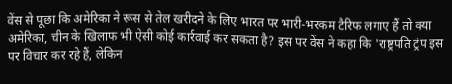वेंस से पूछा कि अमेरिका ने रूस से तेल खरीदने के लिए भारत पर भारी-भरकम टैरिफ लगाए हैं तो क्या अमेरिका, चीन के खिलाफ भी ऐसी कोई कार्रवाई कर सकता है? इस पर वेंस ने कहा कि 'राष्ट्रपति ट्रंप इस पर विचार कर रहे हैं, लेकिन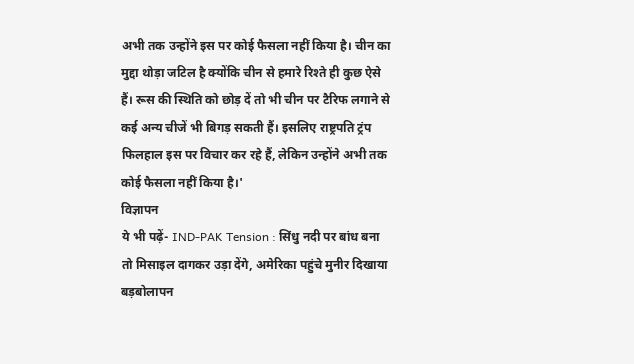अभी तक उन्होंने इस पर कोई फैसला नहीं किया है। चीन का मुद्दा थोड़ा जटिल है क्योंकि चीन से हमारे रिश्ते ही कुछ ऐसे हैं। रूस की स्थिति को छोड़ दें तो भी चीन पर टैरिफ लगाने से कई अन्य चीजें भी बिगड़ सकती हैं। इसलिए राष्ट्रपति ट्रंप फिलहाल इस पर विचार कर रहे हैं, लेकिन उन्होंने अभी तक कोई फैसला नहीं किया है।'
विज्ञापन
ये भी पढ़ें- IND-PAK Tension : सिंधु नदी पर बांध बना तो मिसाइल दागकर उड़ा देंगे, अमेरिका पहुंचे मुनीर दिखाया बड़बोलापन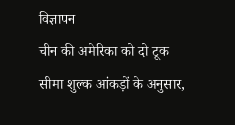विज्ञापन
चीन की अमेरिका को दो टूक
सीमा शुल्क आंकड़ों के अनुसार,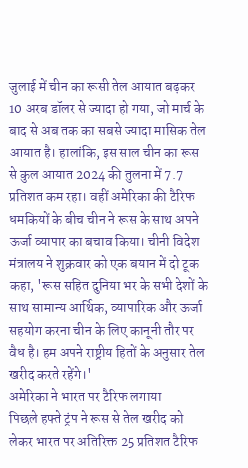जुलाई में चीन का रूसी तेल आयात बढ़कर 10 अरब डॉलर से ज्यादा हो गया, जो मार्च के बाद से अब तक का सबसे ज्यादा मासिक तेल आयात है। हालांकि, इस साल चीन का रूस से कुल आयात 2024 की तुलना में 7.7 प्रतिशत कम रहा। वहीं अमेरिका की टैरिफ धमकियों के बीच चीन ने रूस के साथ अपने ऊर्जा व्यापार का बचाव किया। चीनी विदेश मंत्रालय ने शुक्रवार को एक बयान में दो टूक कहा, 'रूस सहित दुनिया भर के सभी देशों के साथ सामान्य आर्थिक, व्यापारिक और ऊर्जा सहयोग करना चीन के लिए कानूनी तौर पर वैध है। हम अपने राष्ट्रीय हितों के अनुसार तेल खरीद करते रहेंगे।'
अमेरिका ने भारत पर टैरिफ लगाया
पिछले हफ्ते ट्रंप ने रूस से तेल खरीद को लेकर भारत पर अतिरिक्त 25 प्रतिशत टैरिफ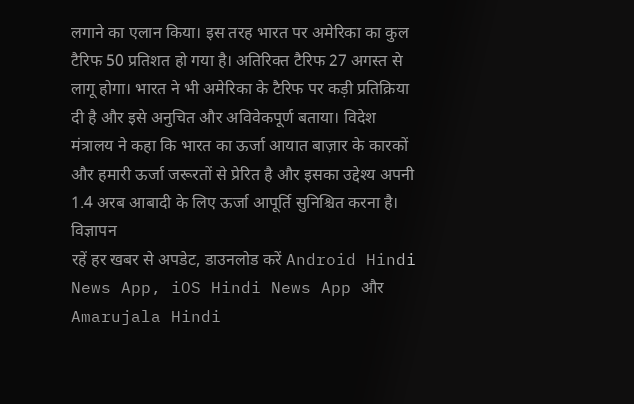लगाने का एलान किया। इस तरह भारत पर अमेरिका का कुल टैरिफ 50 प्रतिशत हो गया है। अतिरिक्त टैरिफ 27 अगस्त से लागू होगा। भारत ने भी अमेरिका के टैरिफ पर कड़ी प्रतिक्रिया दी है और इसे अनुचित और अविवेकपूर्ण बताया। विदेश मंत्रालय ने कहा कि भारत का ऊर्जा आयात बाज़ार के कारकों और हमारी ऊर्जा जरूरतों से प्रेरित है और इसका उद्देश्य अपनी 1.4 अरब आबादी के लिए ऊर्जा आपूर्ति सुनिश्चित करना है।
विज्ञापन
रहें हर खबर से अपडेट, डाउनलोड करें Android Hindi News App, iOS Hindi News App और Amarujala Hindi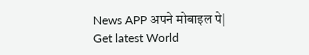News APP अपने मोबाइल पे|
Get latest World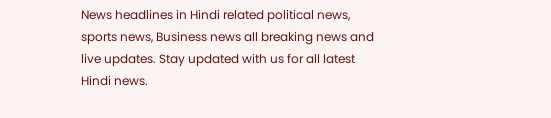News headlines in Hindi related political news, sports news, Business news all breaking news and live updates. Stay updated with us for all latest Hindi news.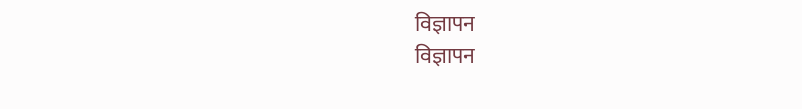विज्ञापन
विज्ञापन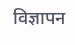विज्ञापन